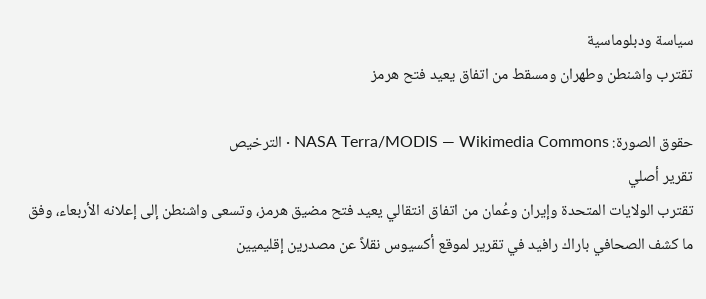سياسة ودبلوماسية
تقترب واشنطن وطهران ومسقط من اتفاق يعيد فتح هرمز

حقوق الصورة: NASA Terra/MODIS — Wikimedia Commons · الترخيص
تقرير أصلي
تقترب الولايات المتحدة وإيران وعُمان من اتفاق انتقالي يعيد فتح مضيق هرمز، وتسعى واشنطن إلى إعلانه الأربعاء، وفق ما كشف الصحافي باراك رافيد في تقرير لموقع أكسيوس نقلاً عن مصدرين إقليميين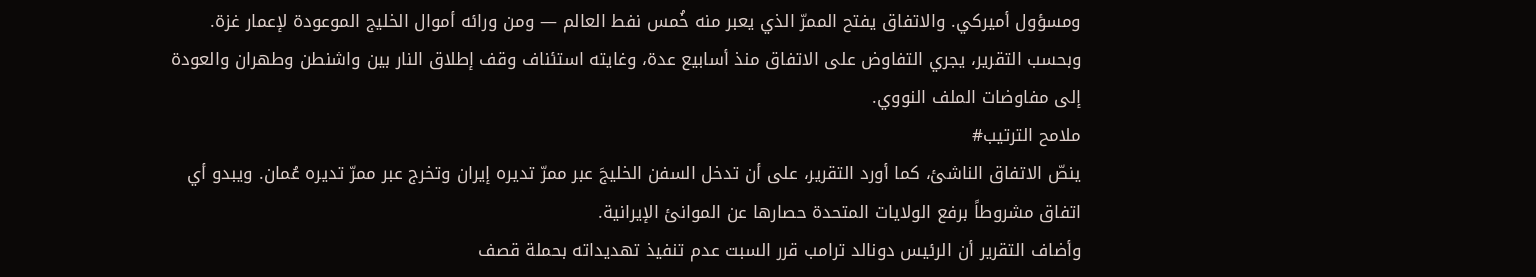ومسؤول أميركي. والاتفاق يفتح الممرّ الذي يعبر منه خُمس نفط العالم — ومن ورائه أموال الخليج الموعودة لإعمار غزة.
وبحسب التقرير، يجري التفاوض على الاتفاق منذ أسابيع عدة، وغايته استئناف وقف إطلاق النار بين واشنطن وطهران والعودة إلى مفاوضات الملف النووي.
ملامح الترتيب#
ينصّ الاتفاق الناشئ، كما أورد التقرير، على أن تدخل السفن الخليجَ عبر ممرّ تديره إيران وتخرج عبر ممرّ تديره عُمان. ويبدو أي اتفاق مشروطاً برفع الولايات المتحدة حصارها عن الموانئ الإيرانية.
وأضاف التقرير أن الرئيس دونالد ترامب قرر السبت عدم تنفيذ تهديداته بحملة قصف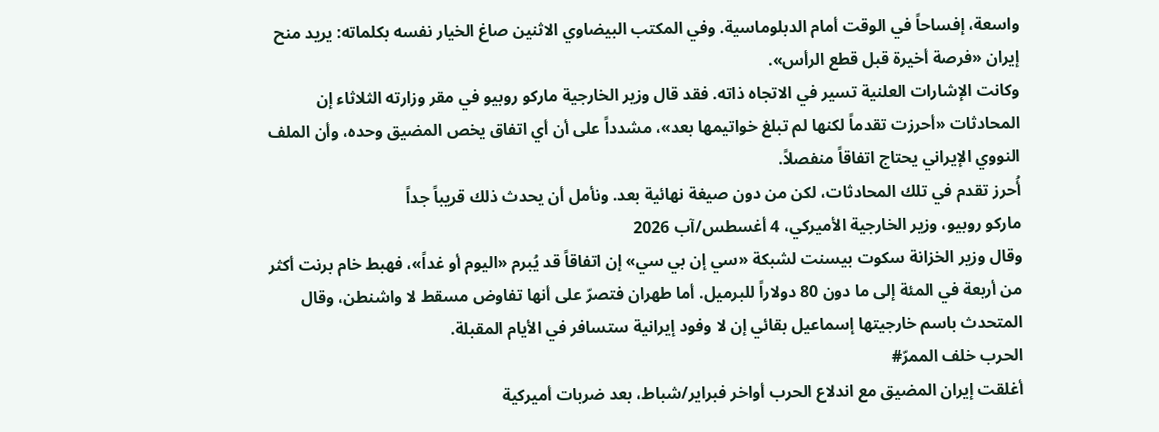واسعة، إفساحاً في الوقت أمام الدبلوماسية. وفي المكتب البيضاوي الاثنين صاغ الخيار نفسه بكلماته: يريد منح إيران «فرصة أخيرة قبل قطع الرأس».
وكانت الإشارات العلنية تسير في الاتجاه ذاته. فقد قال وزير الخارجية ماركو روبيو في مقر وزارته الثلاثاء إن المحادثات «أحرزت تقدماً لكنها لم تبلغ خواتيمها بعد»، مشدداً على أن أي اتفاق يخص المضيق وحده، وأن الملف النووي الإيراني يحتاج اتفاقاً منفصلاً.
أُحرز تقدم في تلك المحادثات، لكن من دون صيغة نهائية بعد. ونأمل أن يحدث ذلك قريباً جداً
ماركو روبيو، وزير الخارجية الأميركي، 4 أغسطس/آب 2026
وقال وزير الخزانة سكوت بيسنت لشبكة «سي إن بي سي» إن اتفاقاً قد يُبرم «اليوم أو غداً»، فهبط خام برنت أكثر من أربعة في المئة إلى ما دون 80 دولاراً للبرميل. أما طهران فتصرّ على أنها تفاوض مسقط لا واشنطن، وقال المتحدث باسم خارجيتها إسماعيل بقائي إن لا وفود إيرانية ستسافر في الأيام المقبلة.
الحرب خلف الممرّ#
أغلقت إيران المضيق مع اندلاع الحرب أواخر فبراير/شباط، بعد ضربات أميركية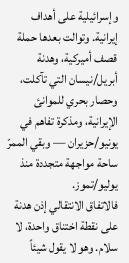وإسرائيلية على أهداف إيرانية. وتوالت بعدها حملة قصف أميركية، وهدنة أبريل/نيسان التي تآكلت، وحصار بحري للموانئ الإيرانية، ومذكرة تفاهم في يونيو/حزيران — وبقي الممرّ ساحة مواجهة متجددة منذ يوليو/تموز.
فالاتفاق الانتقالي إذن هدنة على نقطة اختناق واحدة، لا سلام. وهو لا يقول شيئاً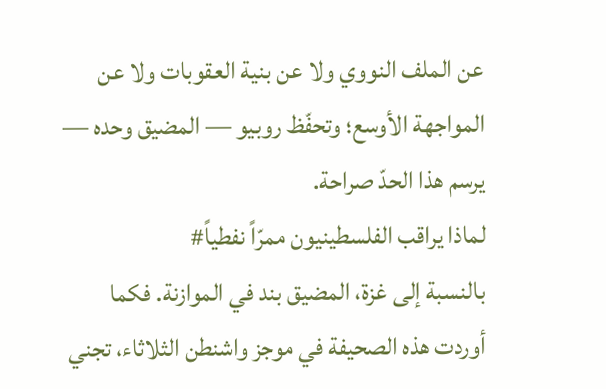عن الملف النووي ولا عن بنية العقوبات ولا عن المواجهة الأوسع؛ وتحفّظ روبيو — المضيق وحده — يرسم هذا الحدّ صراحة.
لماذا يراقب الفلسطينيون ممرّاً نفطياً#
بالنسبة إلى غزة، المضيق بند في الموازنة. فكما أوردت هذه الصحيفة في موجز واشنطن الثلاثاء، تجني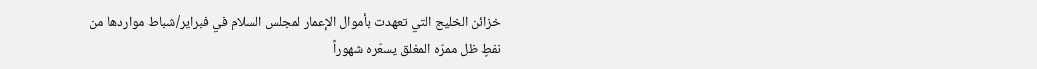خزائن الخليج التي تعهدت بأموال الإعمار لمجلس السلام في فبراير/شباط مواردها من نفطٍ ظل ممرّه المغلق يسعّره شهوراً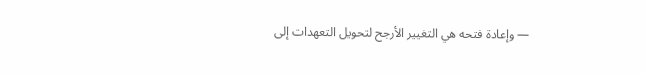— وإعادة فتحه هي التغيير الأرجح لتحويل التعهدات إلى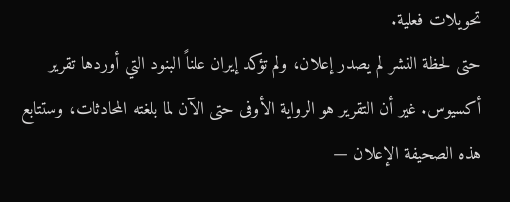تحويلات فعلية.
حتى لحظة النشر لم يصدر إعلان، ولم تؤكد إيران علناً البنود التي أوردها تقرير أكسيوس. غير أن التقرير هو الرواية الأوفى حتى الآن لما بلغته المحادثات، وستتابع هذه الصحيفة الإعلان —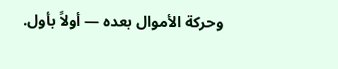وحركة الأموال بعده — أولاً بأول.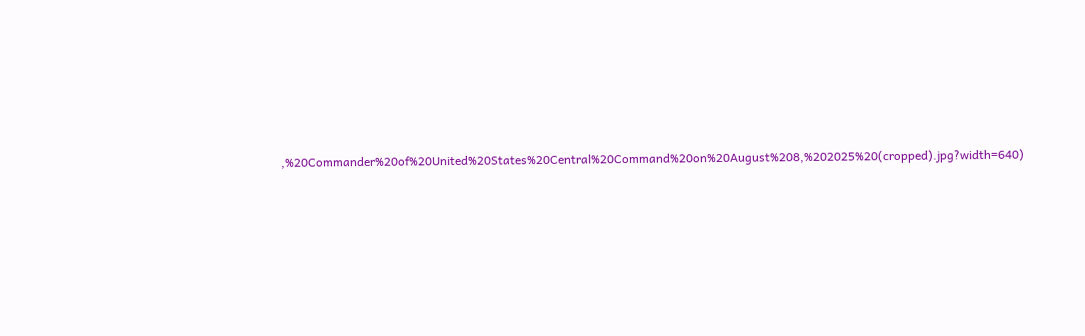,%20Commander%20of%20United%20States%20Central%20Command%20on%20August%208,%202025%20(cropped).jpg?width=640)